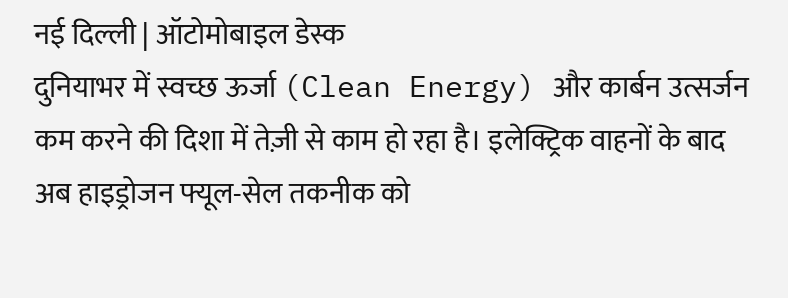नई दिल्ली | ऑटोमोबाइल डेस्क
दुनियाभर में स्वच्छ ऊर्जा (Clean Energy) और कार्बन उत्सर्जन कम करने की दिशा में तेज़ी से काम हो रहा है। इलेक्ट्रिक वाहनों के बाद अब हाइड्रोजन फ्यूल-सेल तकनीक को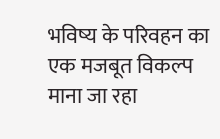भविष्य के परिवहन का एक मजबूत विकल्प माना जा रहा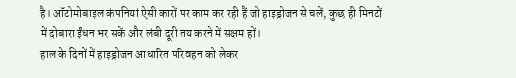है। ऑटोमोबाइल कंपनियां ऐसी कारों पर काम कर रही हैं जो हाइड्रोजन से चलें, कुछ ही मिनटों में दोबारा ईंधन भर सकें और लंबी दूरी तय करने में सक्षम हों।
हाल के दिनों में हाइड्रोजन आधारित परिवहन को लेकर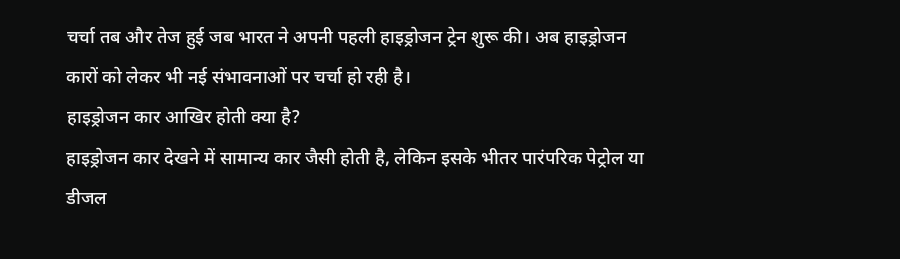चर्चा तब और तेज हुई जब भारत ने अपनी पहली हाइड्रोजन ट्रेन शुरू की। अब हाइड्रोजन कारों को लेकर भी नई संभावनाओं पर चर्चा हो रही है।
हाइड्रोजन कार आखिर होती क्या है?
हाइड्रोजन कार देखने में सामान्य कार जैसी होती है, लेकिन इसके भीतर पारंपरिक पेट्रोल या डीजल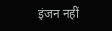इंजन नहीं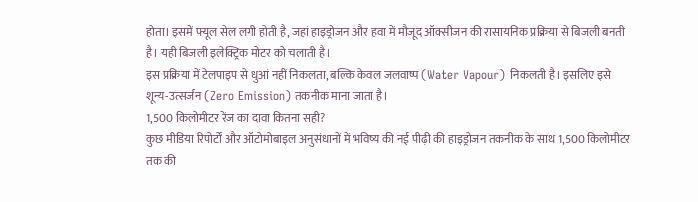होता। इसमें फ्यूल सेल लगी होती है, जहां हाइड्रोजन और हवा में मौजूद ऑक्सीजन की रासायनिक प्रक्रिया से बिजली बनती है। यही बिजली इलेक्ट्रिक मोटर को चलाती है।
इस प्रक्रिया में टेलपाइप से धुआं नहीं निकलता, बल्कि केवल जलवाष्प (Water Vapour) निकलती है। इसलिए इसे शून्य-उत्सर्जन (Zero Emission) तकनीक माना जाता है।
1,500 किलोमीटर रेंज का दावा कितना सही?
कुछ मीडिया रिपोर्टों और ऑटोमोबाइल अनुसंधानों में भविष्य की नई पीढ़ी की हाइड्रोजन तकनीक के साथ 1,500 किलोमीटर तक की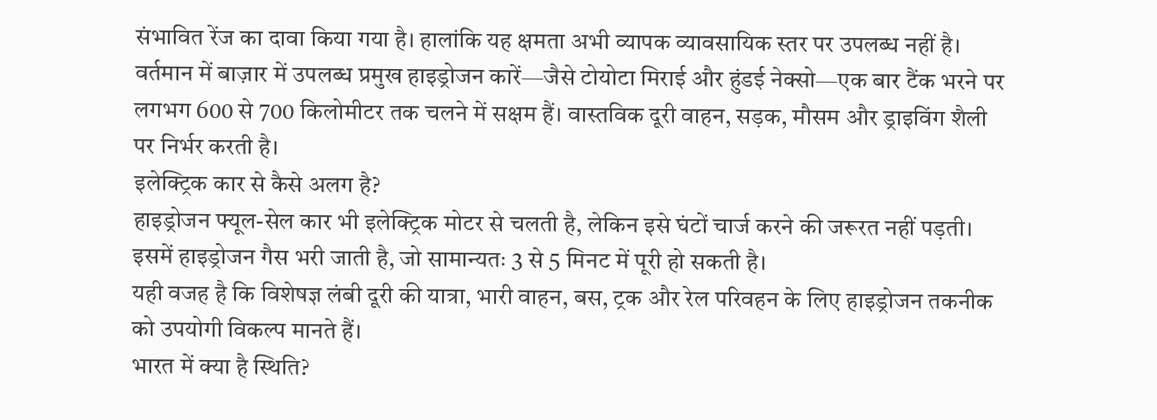संभावित रेंज का दावा किया गया है। हालांकि यह क्षमता अभी व्यापक व्यावसायिक स्तर पर उपलब्ध नहीं है।
वर्तमान में बाज़ार में उपलब्ध प्रमुख हाइड्रोजन कारें—जैसे टोयोटा मिराई और हुंडई नेक्सो—एक बार टैंक भरने पर लगभग 600 से 700 किलोमीटर तक चलने में सक्षम हैं। वास्तविक दूरी वाहन, सड़क, मौसम और ड्राइविंग शैली पर निर्भर करती है।
इलेक्ट्रिक कार से कैसे अलग है?
हाइड्रोजन फ्यूल-सेल कार भी इलेक्ट्रिक मोटर से चलती है, लेकिन इसे घंटों चार्ज करने की जरूरत नहीं पड़ती। इसमें हाइड्रोजन गैस भरी जाती है, जो सामान्यतः 3 से 5 मिनट में पूरी हो सकती है।
यही वजह है कि विशेषज्ञ लंबी दूरी की यात्रा, भारी वाहन, बस, ट्रक और रेल परिवहन के लिए हाइड्रोजन तकनीक को उपयोगी विकल्प मानते हैं।
भारत में क्या है स्थिति?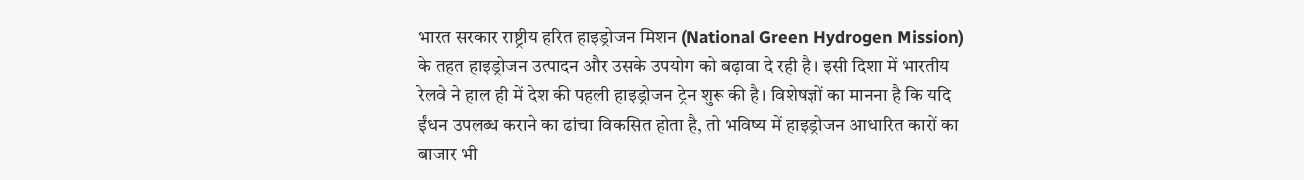भारत सरकार राष्ट्रीय हरित हाइड्रोजन मिशन (National Green Hydrogen Mission) के तहत हाइड्रोजन उत्पादन और उसके उपयोग को बढ़ावा दे रही है। इसी दिशा में भारतीय रेलवे ने हाल ही में देश की पहली हाइड्रोजन ट्रेन शुरू की है। विशेषज्ञों का मानना है कि यदि ईंधन उपलब्ध कराने का ढांचा विकसित होता है, तो भविष्य में हाइड्रोजन आधारित कारों का बाजार भी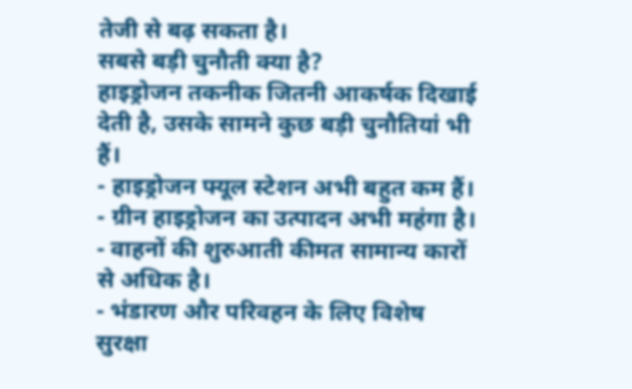तेजी से बढ़ सकता है।
सबसे बड़ी चुनौती क्या है?
हाइड्रोजन तकनीक जितनी आकर्षक दिखाई देती है, उसके सामने कुछ बड़ी चुनौतियां भी हैं।
- हाइड्रोजन फ्यूल स्टेशन अभी बहुत कम हैं।
- ग्रीन हाइड्रोजन का उत्पादन अभी महंगा है।
- वाहनों की शुरुआती कीमत सामान्य कारों से अधिक है।
- भंडारण और परिवहन के लिए विशेष सुरक्षा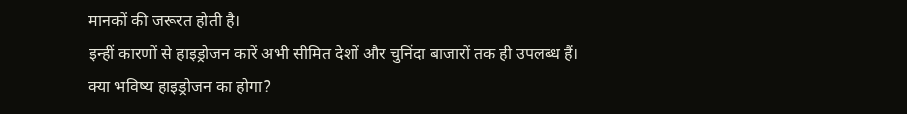मानकों की जरूरत होती है।
इन्हीं कारणों से हाइड्रोजन कारें अभी सीमित देशों और चुनिंदा बाजारों तक ही उपलब्ध हैं।
क्या भविष्य हाइड्रोजन का होगा?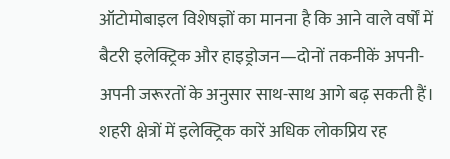ऑटोमोबाइल विशेषज्ञों का मानना है कि आने वाले वर्षों में बैटरी इलेक्ट्रिक और हाइड्रोजन—दोनों तकनीकें अपनी-अपनी जरूरतों के अनुसार साथ-साथ आगे बढ़ सकती हैं।
शहरी क्षेत्रों में इलेक्ट्रिक कारें अधिक लोकप्रिय रह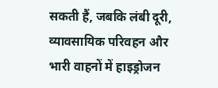सकती हैं, जबकि लंबी दूरी, व्यावसायिक परिवहन और भारी वाहनों में हाइड्रोजन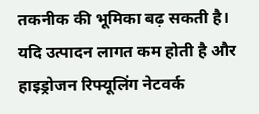तकनीक की भूमिका बढ़ सकती है।
यदि उत्पादन लागत कम होती है और हाइड्रोजन रिफ्यूलिंग नेटवर्क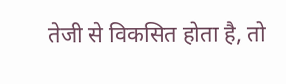तेजी से विकसित होता है, तो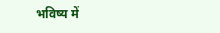भविष्य में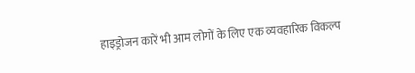हाइड्रोजन कारें भी आम लोगों के लिए एक व्यवहारिक विकल्प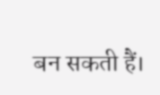बन सकती हैं।